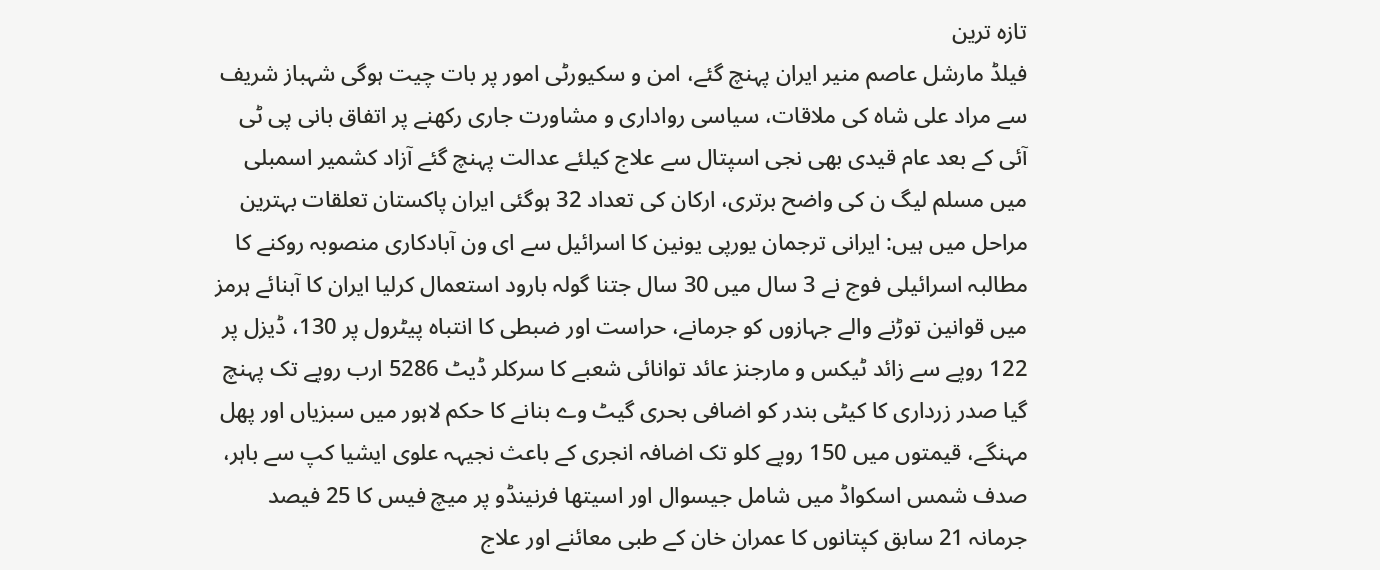تازہ ترین
فیلڈ مارشل عاصم منیر ایران پہنچ گئے، امن و سکیورٹی امور پر بات چیت ہوگی شہباز شریف سے مراد علی شاہ کی ملاقات، سیاسی رواداری و مشاورت جاری رکھنے پر اتفاق بانی پی ٹی آئی کے بعد عام قیدی بھی نجی اسپتال سے علاج کیلئے عدالت پہنچ گئے آزاد کشمیر اسمبلی میں مسلم لیگ ن کی واضح برتری، ارکان کی تعداد 32 ہوگئی ایران پاکستان تعلقات بہترین مراحل میں ہیں: ایرانی ترجمان یورپی یونین کا اسرائیل سے ای ون آبادکاری منصوبہ روکنے کا مطالبہ اسرائیلی فوج نے 3 سال میں 30 سال جتنا گولہ بارود استعمال کرلیا ایران کا آبنائے ہرمز میں قوانین توڑنے والے جہازوں کو جرمانے، حراست اور ضبطی کا انتباہ پیٹرول پر 130، ڈیزل پر 122 روپے سے زائد ٹیکس و مارجنز عائد توانائی شعبے کا سرکلر ڈیٹ 5286 ارب روپے تک پہنچ گیا صدر زرداری کا کیٹی بندر کو اضافی بحری گیٹ وے بنانے کا حکم لاہور میں سبزیاں اور پھل مہنگے، قیمتوں میں 150 روپے کلو تک اضافہ انجری کے باعث نجیہہ علوی ایشیا کپ سے باہر، صدف شمس اسکواڈ میں شامل جیسوال اور اسیتھا فرنینڈو پر میچ فیس کا 25 فیصد جرمانہ 21 سابق کپتانوں کا عمران خان کے طبی معائنے اور علاج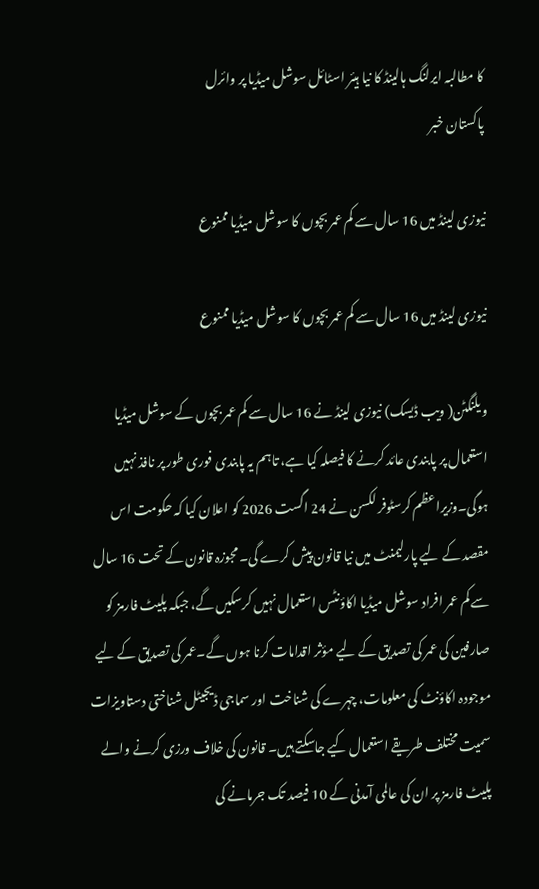کا مطالبہ ایرلنگ ہالینڈ کا نیا ہیئر اسٹائل سوشل میڈیا پر وائرل
پاکستان خبر

نیوزی لینڈ میں 16 سال سے کم عمر بچوں کا سوشل میڈیا ممنوع

نیوزی لینڈ میں 16 سال سے کم عمر بچوں کا سوشل میڈیا ممنوع

ویلنگٹن( ویب ڈیسک) نیوزی لینڈ نے 16 سال سے کم عمر بچوں کے سوشل میڈیا استعمال پر پابندی عائد کرنے کا فیصلہ کیا ہے، تاہم یہ پابندی فوری طور پر نافذ نہیں ہوگی۔وزیراعظم کرسٹوفر لکسن نے 24 اگست 2026 کو اعلان کیا کہ حکومت اس مقصد کے لیے پارلیمنٹ میں نیا قانون پیش کرے گی۔ مجوزہ قانون کے تحت 16 سال سے کم عمر افراد سوشل میڈیا اکاؤنٹس استعمال نہیں کرسکیں گے، جبکہ پلیٹ فارمز کو صارفین کی عمر کی تصدیق کے لیے مؤثر اقدامات کرنا ہوں گے۔عمر کی تصدیق کے لیے موجودہ اکاؤنٹ کی معلومات، چہرے کی شناخت اور سماجی ڈیجیٹل شناختی دستاویزات سمیت مختلف طریقے استعمال کیے جاسکتے ہیں۔ قانون کی خلاف ورزی کرنے والے پلیٹ فارمز پر ان کی عالمی آمدنی کے 10 فیصد تک جرمانے کی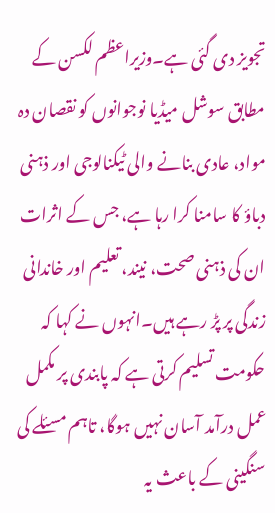تجویز دی گئی ہے۔وزیراعظم لکسن کے مطابق سوشل میڈیا نوجوانوں کو نقصان دہ مواد، عادی بنانے والی ٹیکنالوجی اور ذہنی دباؤ کا سامنا کرا رہا ہے، جس کے اثرات ان کی ذہنی صحت، نیند، تعلیم اور خاندانی زندگی پر پڑ رہے ہیں۔انہوں نے کہا کہ حکومت تسلیم کرتی ہے کہ پابندی پر مکمل عمل درآمد آسان نہیں ہوگا، تاہم مسئلے کی سنگینی کے باعث یہ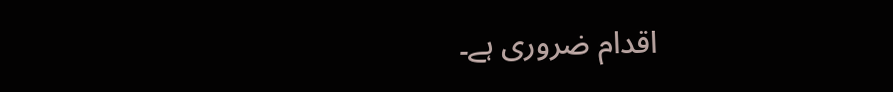اقدام ضروری ہے۔